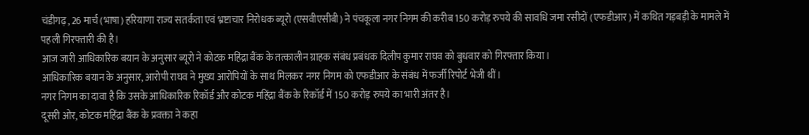चंडीगढ़, 26 मार्च (भाषा) हरियाणा राज्य सतर्कता एवं भ्रष्टाचार निरोधक ब्यूरो (एसवीएसीबी) ने पंचकूला नगर निगम की करीब 150 करोड़ रुपये की सावधि जमा रसीदों (एफडीआर) में कथित गड़बड़ी के मामले में पहली गिरफ्तारी की है।
आज जारी आधिकारिक बयान के अनुसार ब्यूरो ने कोटक महिंद्रा बैंक के तत्कालीन ग्राहक संबंध प्रबंधक दिलीप कुमार राघव को बुधवार को गिरफ्तार किया।
आधिकारिक बयान के अनुसार, आरोपी राघव ने मुख्य आरोपियों के साथ मिलकर नगर निगम को एफडीआर के संबंध में फर्जी रिपोर्ट भेजी थीं।
नगर निगम का दावा है कि उसके आधिकारिक रिकॉर्ड और कोटक महिंद्रा बैंक के रिकॉर्ड में 150 करोड़ रुपये का भारी अंतर है।
दूसरी ओर, कोटक महिंद्रा बैंक के प्रवक्ता ने कहा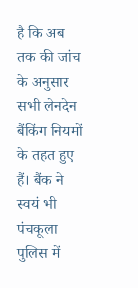है कि अब तक की जांच के अनुसार सभी लेनदेन बैंकिंग नियमों के तहत हुए हैं। बैंक ने स्वयं भी पंचकूला पुलिस में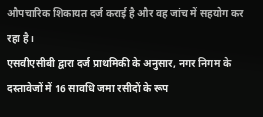औपचारिक शिकायत दर्ज कराई है और वह जांच में सहयोग कर रहा है।
एसवीएसीबी द्वारा दर्ज प्राथमिकी के अनुसार, नगर निगम के दस्तावेजों में 16 सावधि जमा रसीदों के रूप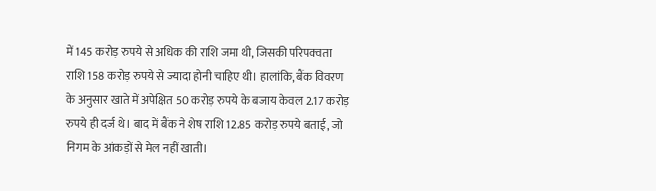में 145 करोड़ रुपये से अधिक की राशि जमा थी, जिसकी परिपक्वता राशि 158 करोड़ रुपये से ज्यादा होनी चाहिए थी। हालांकि, बैंक विवरण के अनुसार खाते में अपेक्षित 50 करोड़ रुपये के बजाय केवल 2.17 करोड़ रुपये ही दर्ज थे। बाद में बैंक ने शेष राशि 12.85 करोड़ रुपये बताई, जो निगम के आंकड़ों से मेल नहीं खाती।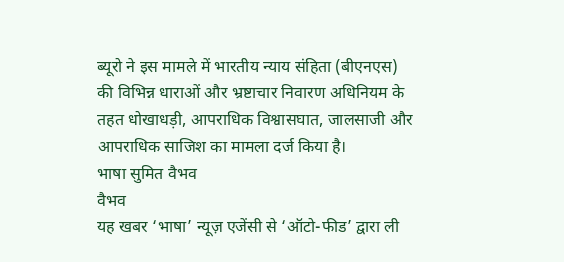ब्यूरो ने इस मामले में भारतीय न्याय संहिता (बीएनएस) की विभिन्न धाराओं और भ्रष्टाचार निवारण अधिनियम के तहत धोखाधड़ी, आपराधिक विश्वासघात, जालसाजी और आपराधिक साजिश का मामला दर्ज किया है।
भाषा सुमित वैभव
वैभव
यह खबर ‘भाषा’ न्यूज़ एजेंसी से ‘ऑटो-फीड’ द्वारा ली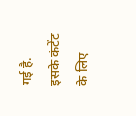गई है. इसके कंटेंट के लिए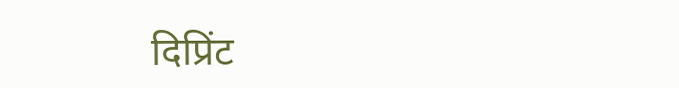दिप्रिंट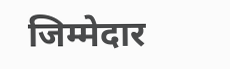जिम्मेदार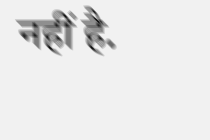नहीं है.